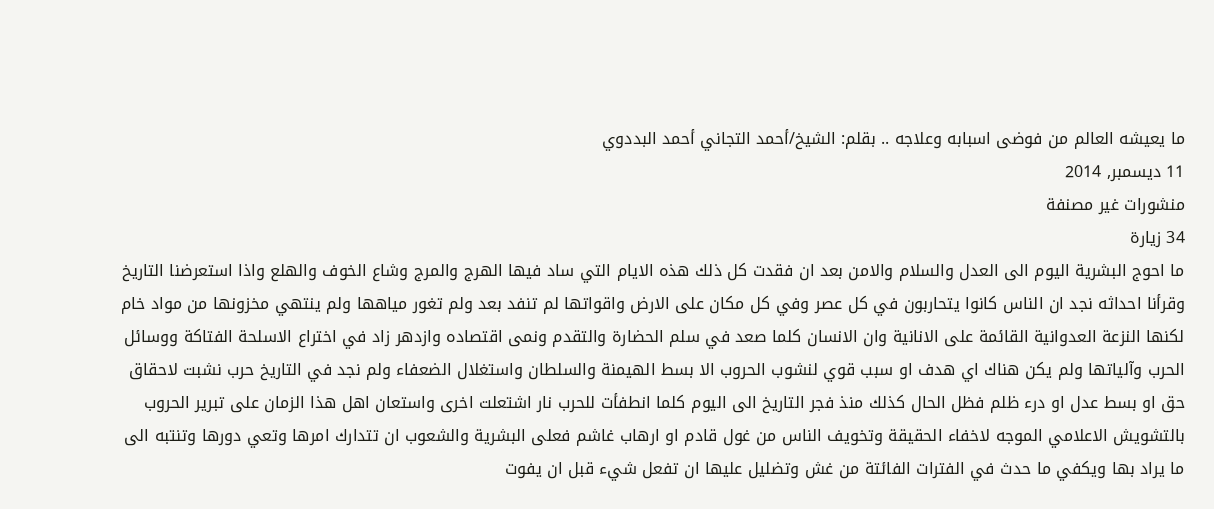ما يعيشه العالم من فوضى اسبابه وعلاجه .. بقلم: الشيخ/أحمد التجاني أحمد البددوي
11 ديسمبر, 2014
منشورات غير مصنفة
34 زيارة
ما احوج البشرية اليوم الى العدل والسلام والامن بعد ان فقدت كل ذلك هذه الايام التي ساد فيها الهرج والمرج وشاع الخوف والهلع واذا استعرضنا التاريخ وقرأنا احداثه نجد ان الناس كانوا يتحاربون في كل عصر وفي كل مكان على الارض واقواتها لم تنفد بعد ولم تغور مياهها ولم ينتهي مخزونها من مواد خام لكنها النزعة العدوانية القائمة على الانانية وان الانسان كلما صعد في سلم الحضارة والتقدم ونمى اقتصاده وازدهر زاد في اختراع الاسلحة الفتاكة ووسائل الحرب وآلياتها ولم يكن هناك اي هدف او سبب قوي لنشوب الحروب الا بسط الهيمنة والسلطان واستغلال الضعفاء ولم نجد في التاريخ حرب نشبت لاحقاق حق او بسط عدل او درء ظلم فظل الحال كذلك منذ فجر التاريخ الى اليوم كلما انطفأت للحرب نار اشتعلت اخرى واستعان اهل هذا الزمان على تبرير الحروب بالتشويش الاعلامي الموجه لاخفاء الحقيقة وتخويف الناس من غول قادم او ارهاب غاشم فعلى البشرية والشعوب ان تتدارك امرها وتعي دورها وتنتبه الى ما يراد بها ويكفي ما حدث في الفترات الفائتة من غش وتضليل عليها ان تفعل شيء قبل ان يفوت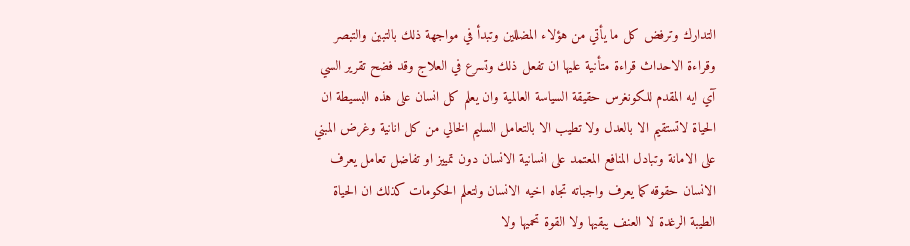التدارك وترفض كل ما يأتي من هؤلاء المضللين وتبدأ في مواجهة ذلك بالتبين والتبصر وقراءة الاحداث قراءة متأنية عليها ان تفعل ذلك وتسرع في العلاج وقد فضح تقرير السي آي ايه المقدم للكونغرس حقيقة السياسة العالمية وان يعلم كل انسان على هذه البسيطة ان الحياة لاتستقيم الا بالعدل ولا تطيب الا بالتعامل السليم الخالي من كل انانية وغرض المبني على الامانة وتبادل المنافع المعتمد على انسانية الانسان دون تمييز او تفاضل تعامل يعرف الانسان حقوقه كما يعرف واجباته تجاه اخيه الانسان ولتعلم الحكومات كذلك ان الحياة الطيبة الرغدة لا العنف يبقيها ولا القوة تحميها ولا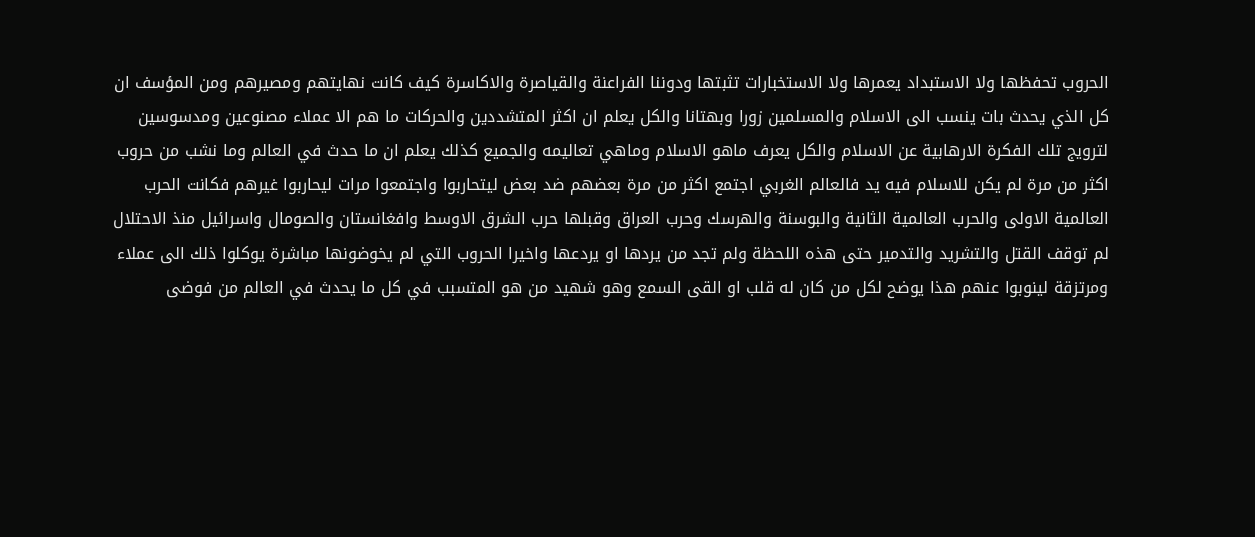الحروب تحفظها ولا الاستبداد يعمرها ولا الاستخبارات تثبتها ودوننا الفراعنة والقياصرة والاكاسرة كيف كانت نهايتهم ومصيرهم ومن المؤسف ان كل الذي يحدث بات ينسب الى الاسلام والمسلمين زورا وبهتانا والكل يعلم ان اكثر المتشددين والحركات ما هم الا عملاء مصنوعين ومدسوسين لترويج تلك الفكرة الارهابية عن الاسلام والكل يعرف ماهو الاسلام وماهي تعاليمه والجميع كذلك يعلم ان ما حدث في العالم وما نشب من حروب اكثر من مرة لم يكن للاسلام فيه يد فالعالم الغربي اجتمع اكثر من مرة بعضهم ضد بعض ليتحاربوا واجتمعوا مرات ليحاربوا غيرهم فكانت الحرب العالمية الاولى والحرب العالمية الثانية والبوسنة والهرسك وحرب العراق وقبلها حرب الشرق الاوسط وافغانستان والصومال واسرائيل منذ الاحتلال لم توقف القتل والتشريد والتدمير حتى هذه اللحظة ولم تجد من يردها او يردعها واخيرا الحروب التي لم يخوضونها مباشرة يوكلوا ذلك الى عملاء ومرتزقة لينوبوا عنهم هذا يوضح لكل من كان له قلب او القى السمع وهو شهيد من هو المتسبب في كل ما يحدث في العالم من فوضى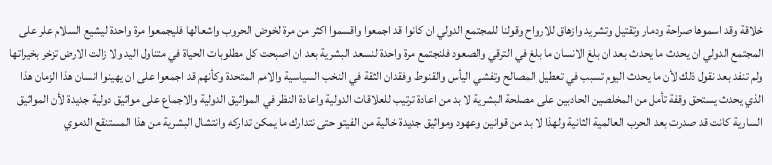خلاقة وقد اسموها صراحة ودمار وتقتيل وتشريد وازهاق للارواح وقولنا للمجتمع الدولي ان كانوا قد اجمعوا واقسموا اكثر من مرة لخوض الحروب واشعالها فليجمعوا مرة واحدة ليشيع السلام علر على المجتمع الدولي ان يحدث ما يحدث بعد ان بلغ الانسان ما بلغ في الترقي والصعود فلنجتمع مرة واحدة لنسعد البشرية بعد ان اصبحت كل مطلوبات الحياة في متناول اليد ولا زالت الارض تزخر بخيراتها ولم تنفد بعد نقول ذلك لأن ما يحدث اليوم تسبب في تعطيل المصالح وتفشي اليأس والقنوط وفقدان الثقة في النخب السياسية والامم المتحدة وكأنهم قد اجمعوا على ان يهينوا انسان هذا الزمان هذا الذي يحدث يستحق وقفة تأمل من المخلصين الحادبين على مصلحة البشرية لا بد من اعادة ترتيب للعلاقات الدولية واعادة النظر في المواثيق الدولية والاجماع على مواثيق دولية جديدة لأن المواثيق السارية كانت قد صدرت بعد الحرب العالمية الثانية ولهذا لا بد من قوانين وعهود ومواثيق جديدة خالية من الفيتو حتى نتدارك ما يمكن تداركه وانتشال البشرية من هذا المستنقع الدموي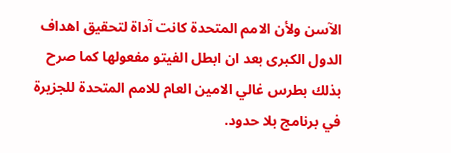الآسن ولأن الامم المتحدة كانت آداة لتحقيق اهداف الدول الكبرى بعد ان ابطل الفيتو مفعولها كما صرح بذلك بطرس غالي الامين العام للامم المتحدة للجزيرة في برنامج بلا حدود.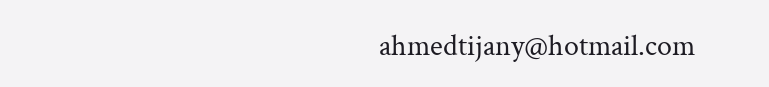ahmedtijany@hotmail.com